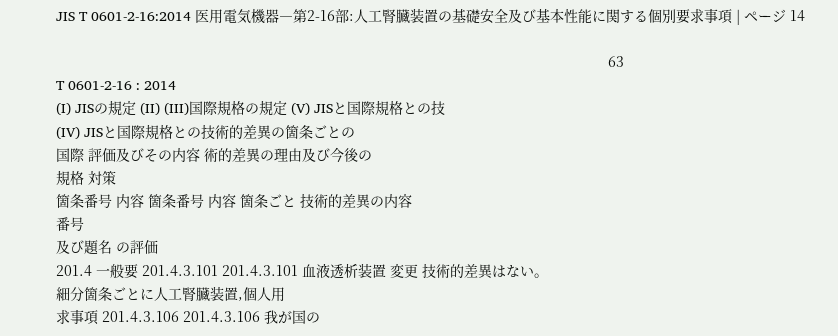JIS T 0601-2-16:2014 医用電気機器―第2-16部:人工腎臓装置の基礎安全及び基本性能に関する個別要求事項 | ページ 14

                                                                                                                                          63
T 0601-2-16 : 2014
(I) JISの規定 (II) (III)国際規格の規定 (V) JISと国際規格との技
(IV) JISと国際規格との技術的差異の箇条ごとの
国際 評価及びその内容 術的差異の理由及び今後の
規格 対策
箇条番号 内容 箇条番号 内容 箇条ごと 技術的差異の内容
番号
及び題名 の評価
201.4 一般要 201.4.3.101 201.4.3.101 血液透析装置 変更 技術的差異はない。
細分箇条ごとに人工腎臓装置,個人用
求事項 201.4.3.106 201.4.3.106 我が国の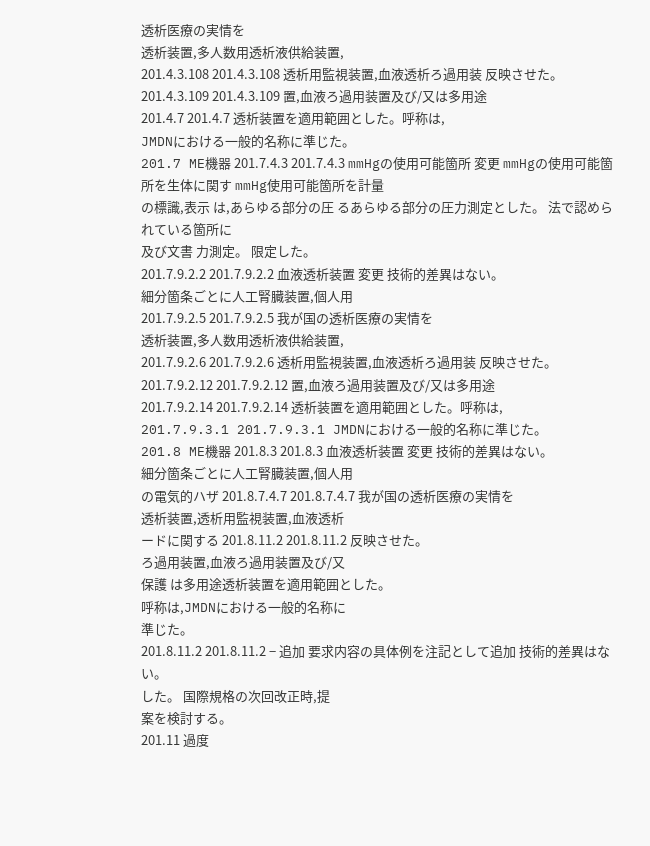透析医療の実情を
透析装置,多人数用透析液供給装置,
201.4.3.108 201.4.3.108 透析用監視装置,血液透析ろ過用装 反映させた。
201.4.3.109 201.4.3.109 置,血液ろ過用装置及び/又は多用途
201.4.7 201.4.7 透析装置を適用範囲とした。呼称は,
JMDNにおける一般的名称に準じた。
201.7 ME機器 201.7.4.3 201.7.4.3 mmHgの使用可能箇所 変更 mmHgの使用可能箇所を生体に関す mmHg使用可能箇所を計量
の標識,表示 は,あらゆる部分の圧 るあらゆる部分の圧力測定とした。 法で認められている箇所に
及び文書 力測定。 限定した。
201.7.9.2.2 201.7.9.2.2 血液透析装置 変更 技術的差異はない。
細分箇条ごとに人工腎臓装置,個人用
201.7.9.2.5 201.7.9.2.5 我が国の透析医療の実情を
透析装置,多人数用透析液供給装置,
201.7.9.2.6 201.7.9.2.6 透析用監視装置,血液透析ろ過用装 反映させた。
201.7.9.2.12 201.7.9.2.12 置,血液ろ過用装置及び/又は多用途
201.7.9.2.14 201.7.9.2.14 透析装置を適用範囲とした。呼称は,
201.7.9.3.1 201.7.9.3.1 JMDNにおける一般的名称に準じた。
201.8 ME機器 201.8.3 201.8.3 血液透析装置 変更 技術的差異はない。
細分箇条ごとに人工腎臓装置,個人用
の電気的ハザ 201.8.7.4.7 201.8.7.4.7 我が国の透析医療の実情を
透析装置,透析用監視装置,血液透析
ードに関する 201.8.11.2 201.8.11.2 反映させた。
ろ過用装置,血液ろ過用装置及び/又
保護 は多用途透析装置を適用範囲とした。
呼称は,JMDNにおける一般的名称に
準じた。
201.8.11.2 201.8.11.2 − 追加 要求内容の具体例を注記として追加 技術的差異はない。
した。 国際規格の次回改正時,提
案を検討する。
201.11 過度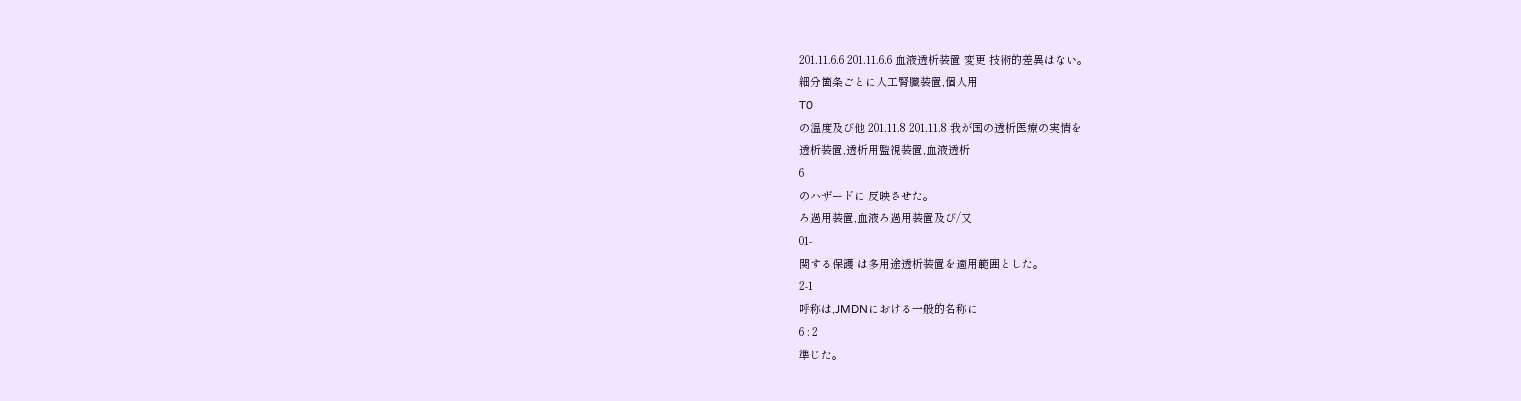201.11.6.6 201.11.6.6 血液透析装置 変更 技術的差異はない。
細分箇条ごとに人工腎臓装置,個人用
T0
の温度及び他 201.11.8 201.11.8 我が国の透析医療の実情を
透析装置,透析用監視装置,血液透析
6
のハザードに 反映させた。
ろ過用装置,血液ろ過用装置及び/又
01-
関する保護 は多用途透析装置を適用範囲とした。
2-1
呼称は,JMDNにおける一般的名称に
6 : 2
準じた。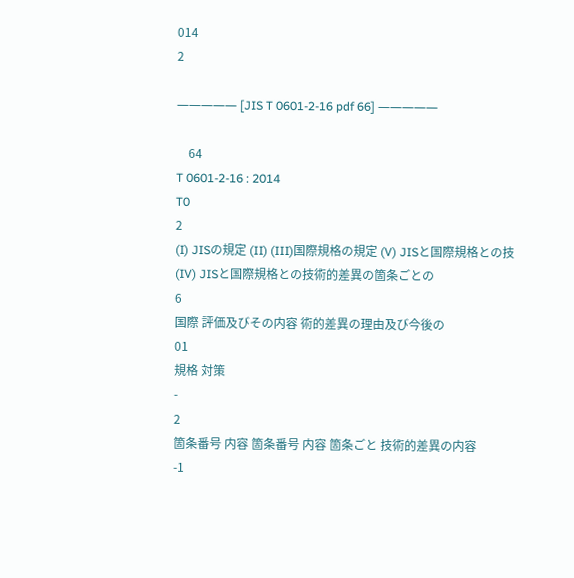014
2

――――― [JIS T 0601-2-16 pdf 66] ―――――

    64
T 0601-2-16 : 2014
T0
2
(I) JISの規定 (II) (III)国際規格の規定 (V) JISと国際規格との技
(IV) JISと国際規格との技術的差異の箇条ごとの
6
国際 評価及びその内容 術的差異の理由及び今後の
01
規格 対策
-
2
箇条番号 内容 箇条番号 内容 箇条ごと 技術的差異の内容
-1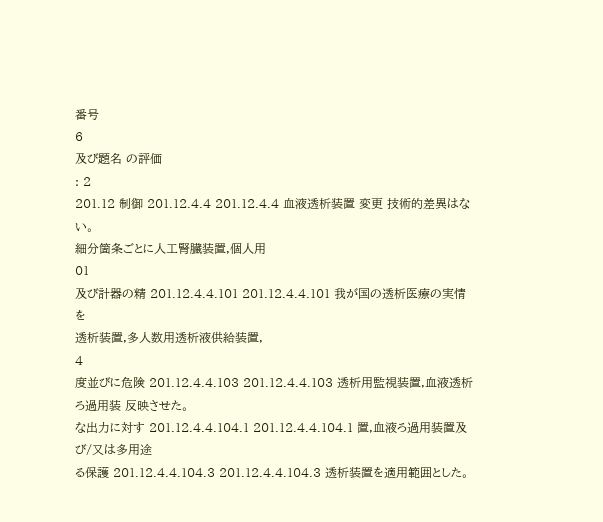番号
6
及び題名 の評価
: 2
201.12 制御 201.12.4.4 201.12.4.4 血液透析装置 変更 技術的差異はない。
細分箇条ごとに人工腎臓装置,個人用
01
及び計器の精 201.12.4.4.101 201.12.4.4.101 我が国の透析医療の実情を
透析装置,多人数用透析液供給装置,
4
度並びに危険 201.12.4.4.103 201.12.4.4.103 透析用監視装置,血液透析ろ過用装 反映させた。
な出力に対す 201.12.4.4.104.1 201.12.4.4.104.1 置,血液ろ過用装置及び/又は多用途
る保護 201.12.4.4.104.3 201.12.4.4.104.3 透析装置を適用範囲とした。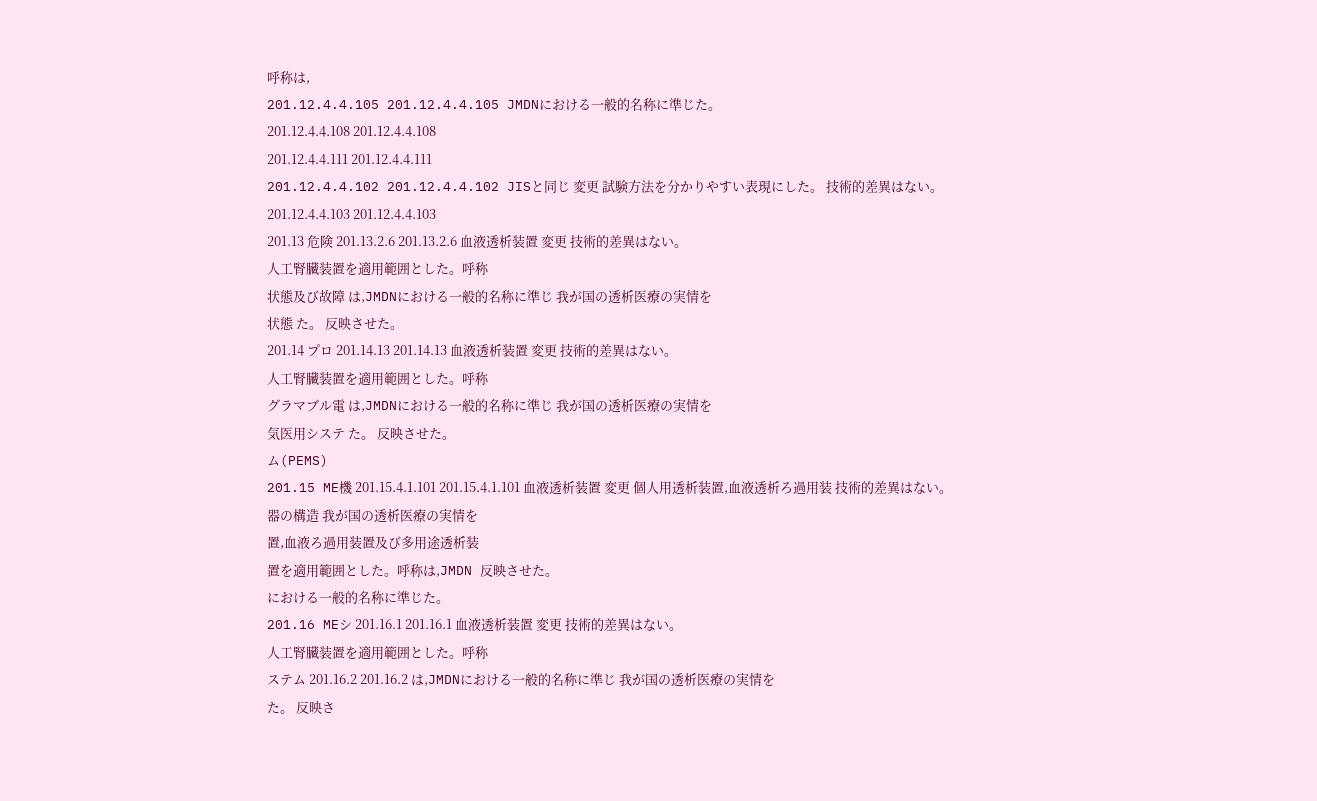呼称は,
201.12.4.4.105 201.12.4.4.105 JMDNにおける一般的名称に準じた。
201.12.4.4.108 201.12.4.4.108
201.12.4.4.111 201.12.4.4.111
201.12.4.4.102 201.12.4.4.102 JISと同じ 変更 試験方法を分かりやすい表現にした。 技術的差異はない。
201.12.4.4.103 201.12.4.4.103
201.13 危険 201.13.2.6 201.13.2.6 血液透析装置 変更 技術的差異はない。
人工腎臓装置を適用範囲とした。呼称
状態及び故障 は,JMDNにおける一般的名称に準じ 我が国の透析医療の実情を
状態 た。 反映させた。
201.14 プロ 201.14.13 201.14.13 血液透析装置 変更 技術的差異はない。
人工腎臓装置を適用範囲とした。呼称
グラマブル電 は,JMDNにおける一般的名称に準じ 我が国の透析医療の実情を
気医用システ た。 反映させた。
ム(PEMS)
201.15 ME機 201.15.4.1.101 201.15.4.1.101 血液透析装置 変更 個人用透析装置,血液透析ろ過用装 技術的差異はない。
器の構造 我が国の透析医療の実情を
置,血液ろ過用装置及び多用途透析装
置を適用範囲とした。呼称は,JMDN 反映させた。
における一般的名称に準じた。
201.16 MEシ 201.16.1 201.16.1 血液透析装置 変更 技術的差異はない。
人工腎臓装置を適用範囲とした。呼称
ステム 201.16.2 201.16.2 は,JMDNにおける一般的名称に準じ 我が国の透析医療の実情を
た。 反映さ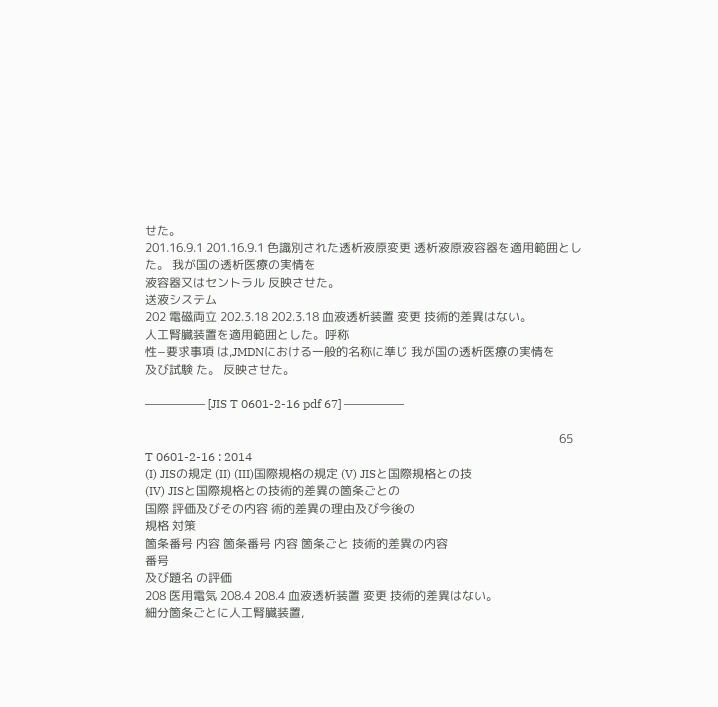せた。
201.16.9.1 201.16.9.1 色識別された透析液原変更 透析液原液容器を適用範囲とした。 我が国の透析医療の実情を
液容器又はセントラル 反映させた。
送液システム
202 電磁両立 202.3.18 202.3.18 血液透析装置 変更 技術的差異はない。
人工腎臓装置を適用範囲とした。呼称
性−要求事項 は,JMDNにおける一般的名称に準じ 我が国の透析医療の実情を
及び試験 た。 反映させた。

――――― [JIS T 0601-2-16 pdf 67] ―――――

                                                                                                                                          65
T 0601-2-16 : 2014
(I) JISの規定 (II) (III)国際規格の規定 (V) JISと国際規格との技
(IV) JISと国際規格との技術的差異の箇条ごとの
国際 評価及びその内容 術的差異の理由及び今後の
規格 対策
箇条番号 内容 箇条番号 内容 箇条ごと 技術的差異の内容
番号
及び題名 の評価
208 医用電気 208.4 208.4 血液透析装置 変更 技術的差異はない。
細分箇条ごとに人工腎臓装置,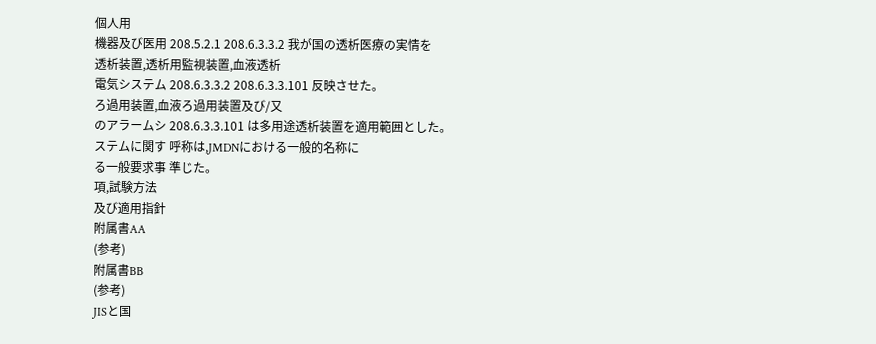個人用
機器及び医用 208.5.2.1 208.6.3.3.2 我が国の透析医療の実情を
透析装置,透析用監視装置,血液透析
電気システム 208.6.3.3.2 208.6.3.3.101 反映させた。
ろ過用装置,血液ろ過用装置及び/又
のアラームシ 208.6.3.3.101 は多用途透析装置を適用範囲とした。
ステムに関す 呼称は,JMDNにおける一般的名称に
る一般要求事 準じた。
項,試験方法
及び適用指針
附属書AA
(参考)
附属書BB
(参考)
JISと国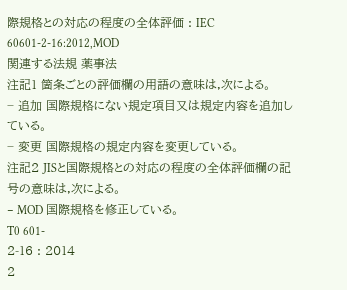際規格との対応の程度の全体評価 : IEC 60601-2-16:2012,MOD
関連する法規 薬事法
注記1 箇条ごとの評価欄の用語の意味は,次による。
− 追加 国際規格にない規定項目又は規定内容を追加している。
− 変更 国際規格の規定内容を変更している。
注記2 JISと国際規格との対応の程度の全体評価欄の記号の意味は,次による。
− MOD 国際規格を修正している。
T0 601-
2-16 : 2014
2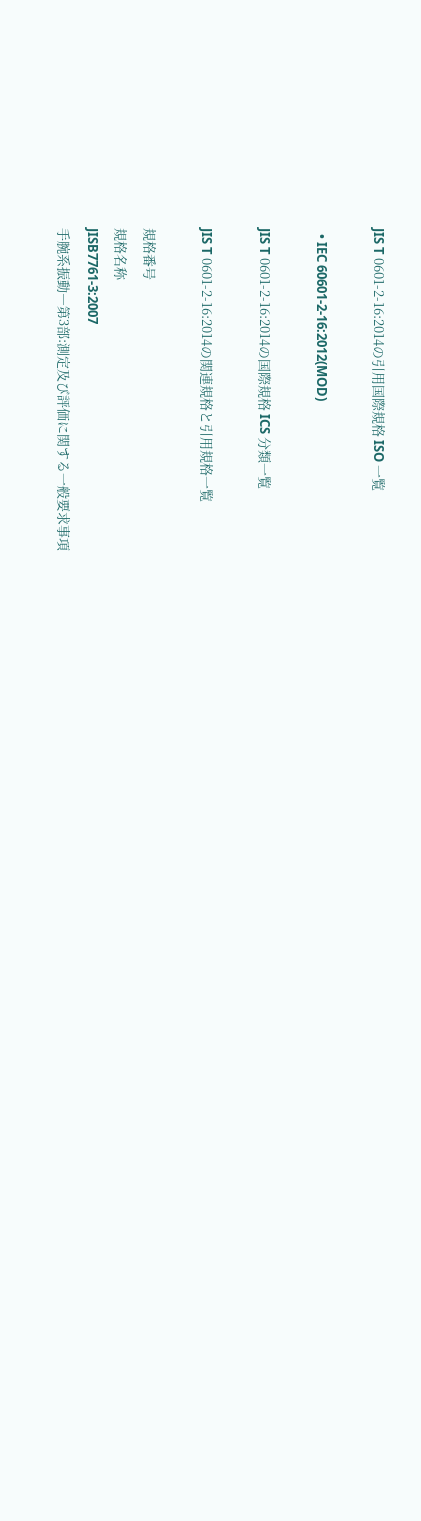JIS T 0601-2-16:2014の引用国際規格 ISO 一覧

  • IEC 60601-2-16:2012(MOD)

JIS T 0601-2-16:2014の国際規格 ICS 分類一覧

JIS T 0601-2-16:2014の関連規格と引用規格一覧

規格番号
規格名称
JISB7761-3:2007
手腕系振動―第3部:測定及び評価に関する一般要求事項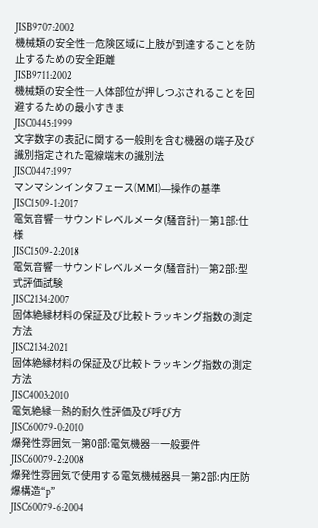JISB9707:2002
機械類の安全性―危険区域に上肢が到達することを防止するための安全距離
JISB9711:2002
機械類の安全性―人体部位が押しつぶされることを回避するための最小すきま
JISC0445:1999
文字数字の表記に関する一般則を含む機器の端子及び識別指定された電線端末の識別法
JISC0447:1997
マンマシンインタフェース(MMI)―操作の基準
JISC1509-1:2017
電気音響―サウンドレベルメータ(騒音計)―第1部:仕様
JISC1509-2:2018
電気音響―サウンドレベルメータ(騒音計)―第2部:型式評価試験
JISC2134:2007
固体絶縁材料の保証及び比較トラッキング指数の測定方法
JISC2134:2021
固体絶縁材料の保証及び比較トラッキング指数の測定方法
JISC4003:2010
電気絶縁―熱的耐久性評価及び呼び方
JISC60079-0:2010
爆発性雰囲気―第0部:電気機器―一般要件
JISC60079-2:2008
爆発性雰囲気で使用する電気機械器具―第2部:内圧防爆構造“p”
JISC60079-6:2004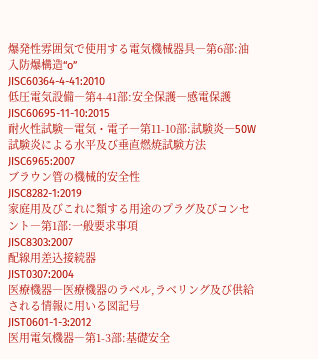爆発性雰囲気で使用する電気機械器具―第6部:油入防爆構造“o”
JISC60364-4-41:2010
低圧電気設備―第4-41部:安全保護―感電保護
JISC60695-11-10:2015
耐火性試験―電気・電子―第11-10部:試験炎―50W試験炎による水平及び垂直燃焼試験方法
JISC6965:2007
ブラウン管の機械的安全性
JISC8282-1:2019
家庭用及びこれに類する用途のプラグ及びコンセント―第1部:一般要求事項
JISC8303:2007
配線用差込接続器
JIST0307:2004
医療機器―医療機器のラベル,ラベリング及び供給される情報に用いる図記号
JIST0601-1-3:2012
医用電気機器―第1-3部:基礎安全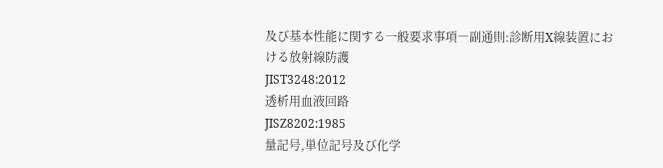及び基本性能に関する一般要求事項―副通則:診断用X線装置における放射線防護
JIST3248:2012
透析用血液回路
JISZ8202:1985
量記号,単位記号及び化学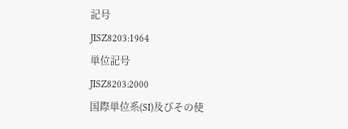記号
JISZ8203:1964
単位記号
JISZ8203:2000
国際単位系(SI)及びその使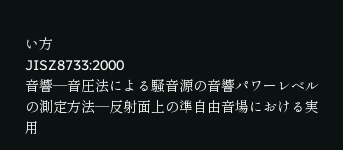い方
JISZ8733:2000
音響―音圧法による騒音源の音響パワーレベルの測定方法―反射面上の準自由音場における実用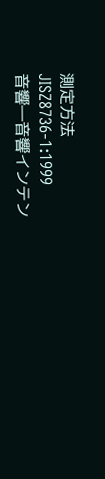測定方法
JISZ8736-1:1999
音響―音響インテン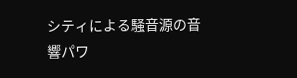シティによる騒音源の音響パワ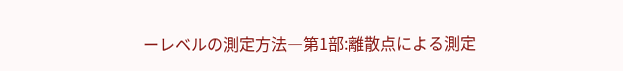ーレベルの測定方法―第1部:離散点による測定